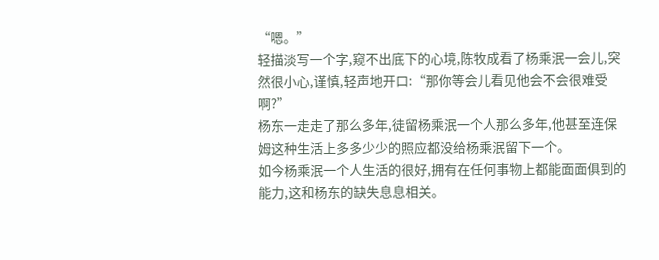“嗯。”
轻描淡写一个字,窥不出底下的心境,陈牧成看了杨乘泯一会儿,突然很小心,谨慎,轻声地开口:“那你等会儿看见他会不会很难受啊?”
杨东一走走了那么多年,徒留杨乘泯一个人那么多年,他甚至连保姆这种生活上多多少少的照应都没给杨乘泯留下一个。
如今杨乘泯一个人生活的很好,拥有在任何事物上都能面面俱到的能力,这和杨东的缺失息息相关。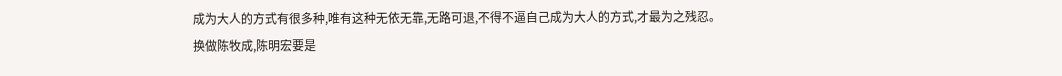成为大人的方式有很多种,唯有这种无依无靠,无路可退,不得不逼自己成为大人的方式,才最为之残忍。
换做陈牧成,陈明宏要是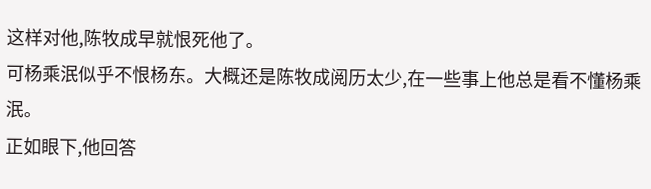这样对他,陈牧成早就恨死他了。
可杨乘泯似乎不恨杨东。大概还是陈牧成阅历太少,在一些事上他总是看不懂杨乘泯。
正如眼下,他回答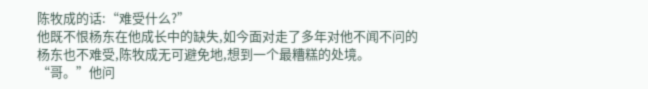陈牧成的话:“难受什么?”
他既不恨杨东在他成长中的缺失,如今面对走了多年对他不闻不问的杨东也不难受,陈牧成无可避免地,想到一个最糟糕的处境。
“哥。”他问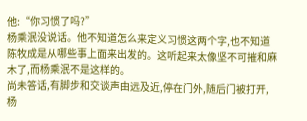他:“你习惯了吗?”
杨乘泯没说话。他不知道怎么来定义习惯这两个字,也不知道陈牧成是从哪些事上面来出发的。这听起来太像坚不可摧和麻木了,而杨乘泯不是这样的。
尚未答话,有脚步和交谈声由远及近,停在门外,随后门被打开,杨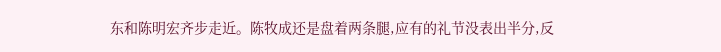东和陈明宏齐步走近。陈牧成还是盘着两条腿,应有的礼节没表出半分,反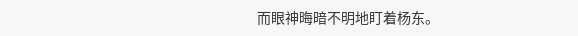而眼神晦暗不明地盯着杨东。